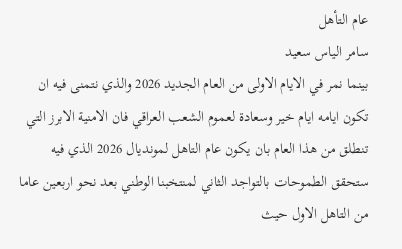عام التأهل
سامر الياس سعيد
بينما نمر في الايام الاولى من العام الجديد 2026 والذي نتمنى فيه ان تكون ايامه ايام خير وسعادة لعموم الشعب العراقي فان الامنية الابرز التي تنطلق من هذا العام بان يكون عام التاهل لمونديال 2026 الذي فيه ستحقق الطموحات بالتواجد الثاني لمنتخبنا الوطني بعد نحو اربعين عاما من التاهل الاول حيث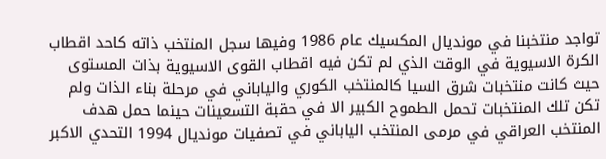تواجد منتخبنا في مونديال المكسيك عام 1986 وفيها سجل المنتخب ذاته كاحد اقطاب الكرة الاسيوية في الوقت الذي لم تكن فيه اقطاب القوى الاسيوية بذات المستوى حيث كانت منتخبات شرق السيا كالمنتخب الكوري والياباني في مرحلة بناء الذات ولم تكن تلك المنتخبات تحمل الطموح الكبير الا في حقبة التسعينات حينما حمل هدف المنتخب العراقي في مرمى المنتخب الياباني في تصفيات مونديال 1994 التحدي الاكبر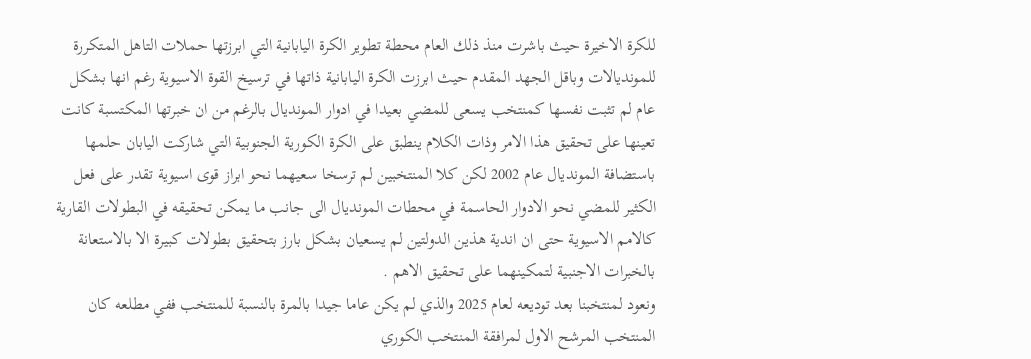للكرة الاخيرة حيث باشرت منذ ذلك العام محطة تطوير الكرة اليابانية التي ابرزتها حملات التاهل المتكررة للمونديالات وباقل الجهد المقدم حيث ابرزت الكرة اليابانية ذاتها في ترسيخ القوة الاسيوية رغم انها بشكل عام لم تثبت نفسها كمنتخب يسعى للمضي بعيدا في ادوار المونديال بالرغم من ان خبرتها المكتسبة كانت تعينها على تحقيق هذا الامر وذات الكلام ينطبق على الكرة الكورية الجنوبية التي شاركت اليابان حلمها باستضافة المونديال عام 2002 لكن كلا المنتخبين لم ترسخا سعيهما نحو ابراز قوى اسيوية تقدر على فعل الكثير للمضي نحو الادوار الحاسمة في محطات المونديال الى جانب ما يمكن تحقيقه في البطولات القارية كالامم الاسيوية حتى ان اندية هذين الدولتين لم يسعيان بشكل بارز بتحقيق بطولات كبيرة الا بالاستعانة بالخبرات الاجنبية لتمكينهما على تحقيق الاهم .
ونعود لمنتخبنا بعد توديعه لعام 2025 والذي لم يكن عاما جيدا بالمرة بالنسبة للمنتخب ففي مطلعه كان المنتخب المرشح الاول لمرافقة المنتخب الكوري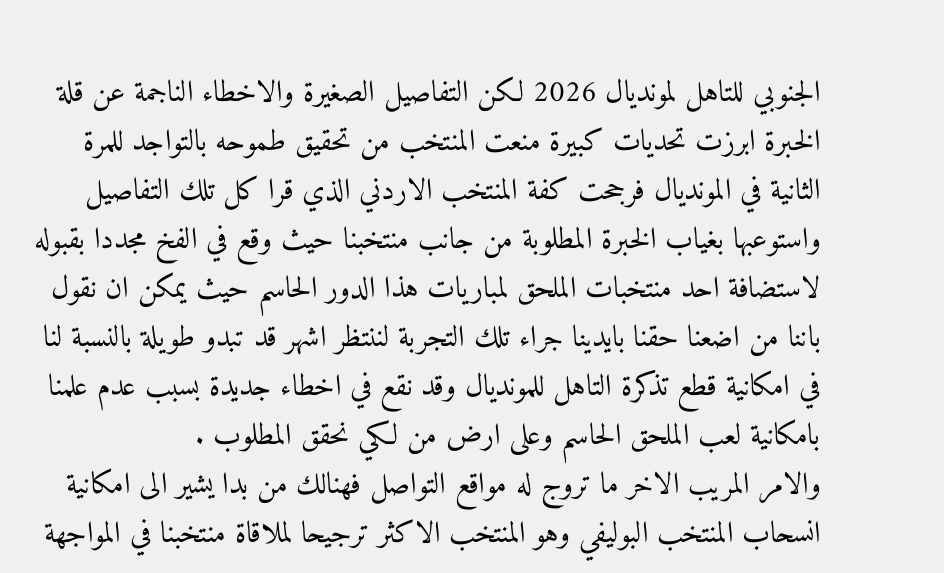الجنوبي للتاهل لمونديال 2026 لكن التفاصيل الصغيرة والاخطاء الناجمة عن قلة الخبرة ابرزت تحديات كبيرة منعت المنتخب من تحقيق طموحه بالتواجد للمرة الثانية في المونديال فرجحت كفة المنتخب الاردني الذي قرا كل تلك التفاصيل واستوعبها بغياب الخبرة المطلوبة من جانب منتخبنا حيث وقع في الفخ مجددا بقبوله لاستضافة احد منتخبات الملحق لمباريات هذا الدور الحاسم حيث يمكن ان نقول باننا من اضعنا حقنا بايدينا جراء تلك التجربة لننتظر اشهر قد تبدو طويلة بالنسبة لنا في امكانية قطع تذكرة التاهل للمونديال وقد نقع في اخطاء جديدة بسبب عدم علمنا بامكانية لعب الملحق الحاسم وعلى ارض من لكي نحقق المطلوب .
والامر المريب الاخر ما تروج له مواقع التواصل فهنالك من بدا يشير الى امكانية انسحاب المنتخب البوليفي وهو المنتخب الاكثر ترجيحا لملاقاة منتخبنا في المواجهة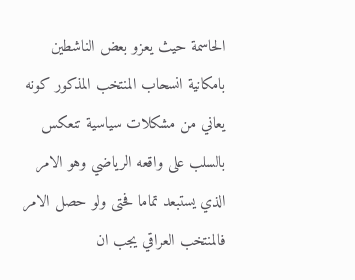الحاسمة حيث يعزو بعض الناشطين بامكانية انسحاب المنتخب المذكور كونه يعاني من مشكلات سياسية تنعكس بالسلب على واقعه الرياضي وهو الامر الذي يستبعد تماما فحتى ولو حصل الامر فالمنتخب العراقي يجب ان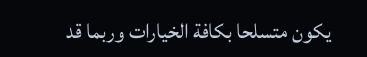يكون متسلحا بكافة الخيارات وربما قد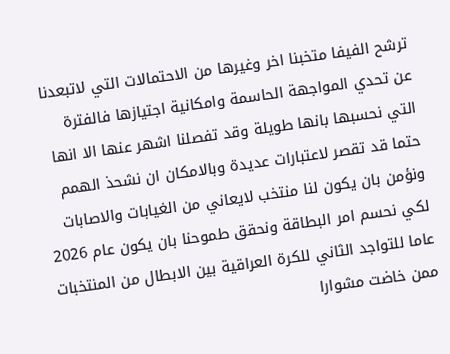ترشح الفيفا متخبنا اخر وغيرها من الاحتمالات التي لاتبعدنا عن تحدي المواجهة الحاسمة وامكانية اجتيازها فالفترة التي نحسبها بانها طويلة وقد تفصلنا اشهر عنها الا انها حتما قد تقصر لاعتبارات عديدة وبالامكان ان نشحذ الهمم ونؤمن بان يكون لنا منتخب لايعاني من الغيابات والاصابات لكي نحسم امر البطاقة ونحقق طموحنا بان يكون عام 2026 عاما للتواجد الثاني للكرة العراقية بين الابطال من المنتخبات ممن خاضت مشوارا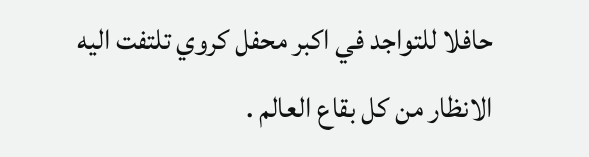حافلا للتواجد في اكبر محفل كروي تلتفت اليه الانظار من كل بقاع العالم .